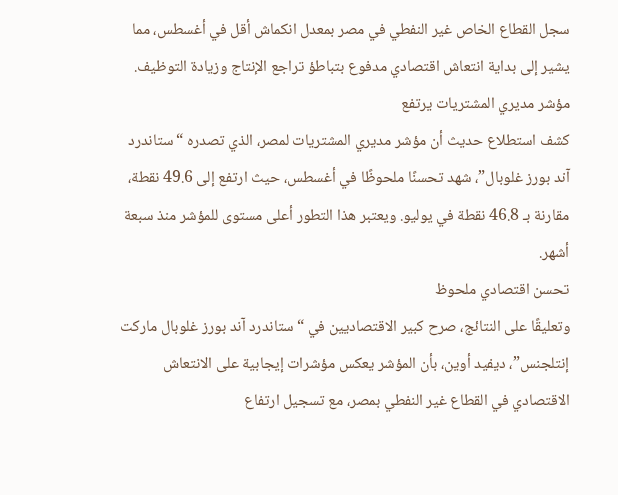سجل القطاع الخاص غير النفطي في مصر بمعدل انكماش أقل في أغسطس، مما يشير إلى بداية انتعاش اقتصادي مدفوع بتباطؤ تراجع الإنتاج وزيادة التوظيف.
مؤشر مديري المشتريات يرتفع
كشف استطلاع حديث أن مؤشر مديري المشتريات لمصر، الذي تصدره “ستاندرد آند بورز غلوبال”، شهد تحسنًا ملحوظًا في أغسطس، حيث ارتفع إلى 49.6 نقطة، مقارنة بـ 46.8 نقطة في يوليو. ويعتبر هذا التطور أعلى مستوى للمؤشر منذ سبعة أشهر.
تحسن اقتصادي ملحوظ
وتعليقًا على النتائج، صرح كبير الاقتصاديين في “ستاندرد آند بورز غلوبال ماركت إنتلجنس”، ديفيد أوين، بأن المؤشر يعكس مؤشرات إيجابية على الانتعاش الاقتصادي في القطاع غير النفطي بمصر، مع تسجيل ارتفاع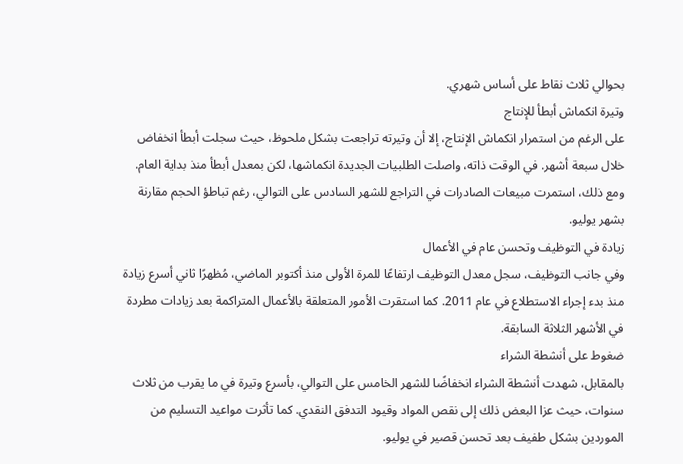بحوالي ثلاث نقاط على أساس شهري.
وتيرة انكماش أبطأ للإنتاج
على الرغم من استمرار انكماش الإنتاج، إلا أن وتيرته تراجعت بشكل ملحوظ، حيث سجلت أبطأ انخفاض خلال سبعة أشهر. في الوقت ذاته، واصلت الطلبيات الجديدة انكماشها، لكن بمعدل أبطأ منذ بداية العام. ومع ذلك، استمرت مبيعات الصادرات في التراجع للشهر السادس على التوالي، رغم تباطؤ الحجم مقارنة بشهر يوليو.
زيادة في التوظيف وتحسن عام في الأعمال
وفي جانب التوظيف، سجل معدل التوظيف ارتفاعًا للمرة الأولى منذ أكتوبر الماضي، مُظهرًا ثاني أسرع زيادة منذ بدء إجراء الاستطلاع في عام 2011. كما استقرت الأمور المتعلقة بالأعمال المتراكمة بعد زيادات مطردة في الأشهر الثلاثة السابقة.
ضغوط على أنشطة الشراء
بالمقابل، شهدت أنشطة الشراء انخفاضًا للشهر الخامس على التوالي، بأسرع وتيرة في ما يقرب من ثلاث سنوات، حيث عزا البعض ذلك إلى نقص المواد وقيود التدفق النقدي. كما تأثرت مواعيد التسليم من الموردين بشكل طفيف بعد تحسن قصير في يوليو.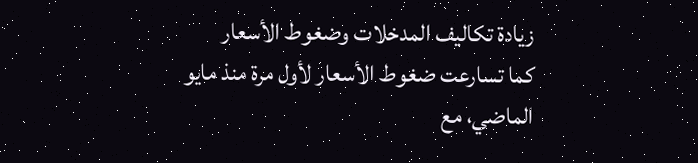زيادة تكاليف المدخلات وضغوط الأسعار
كما تسارعت ضغوط الأسعار لأول مرة منذ مايو الماضي، مع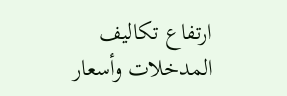ارتفاع تكاليف المدخلات وأسعار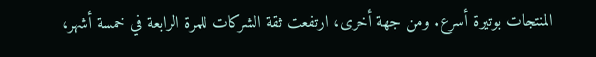المنتجات بوتيرة أسرع. ومن جهة أخرى، ارتفعت ثقة الشركات للمرة الرابعة في خمسة أشهر،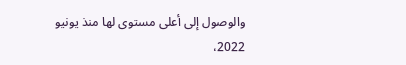والوصول إلى أعلى مستوى لها منذ يونيو 2022،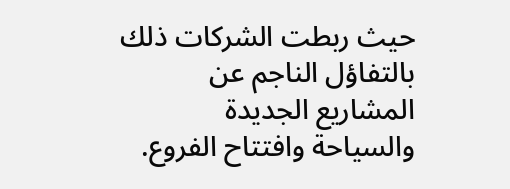حيث ربطت الشركات ذلك بالتفاؤل الناجم عن المشاريع الجديدة والسياحة وافتتاح الفروع.